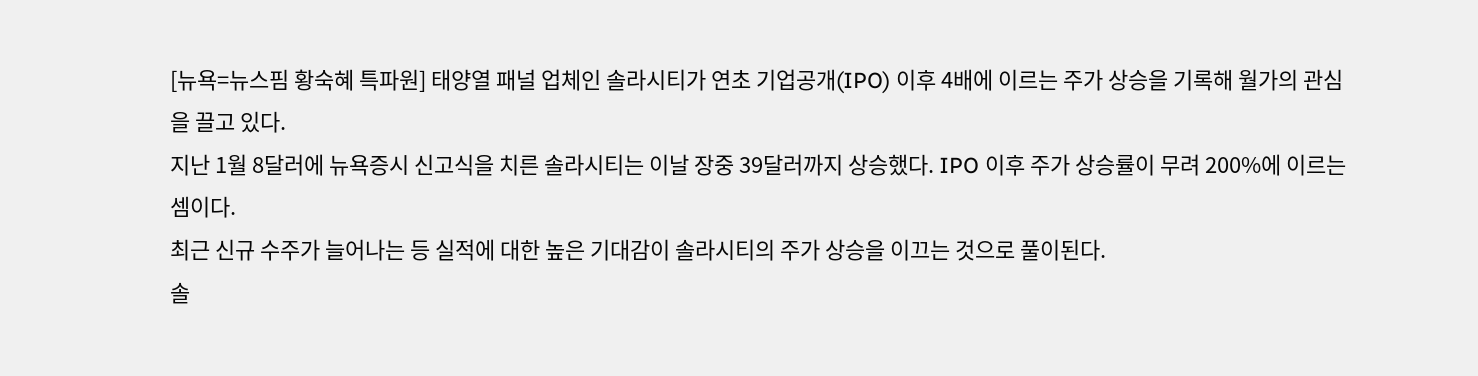[뉴욕=뉴스핌 황숙혜 특파원] 태양열 패널 업체인 솔라시티가 연초 기업공개(IPO) 이후 4배에 이르는 주가 상승을 기록해 월가의 관심을 끌고 있다.
지난 1월 8달러에 뉴욕증시 신고식을 치른 솔라시티는 이날 장중 39달러까지 상승했다. IPO 이후 주가 상승률이 무려 200%에 이르는 셈이다.
최근 신규 수주가 늘어나는 등 실적에 대한 높은 기대감이 솔라시티의 주가 상승을 이끄는 것으로 풀이된다.
솔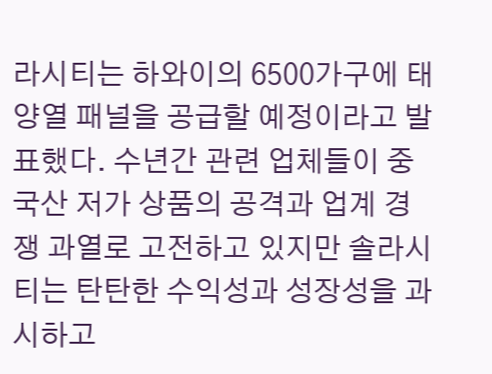라시티는 하와이의 6500가구에 태양열 패널을 공급할 예정이라고 발표했다. 수년간 관련 업체들이 중국산 저가 상품의 공격과 업계 경쟁 과열로 고전하고 있지만 솔라시티는 탄탄한 수익성과 성장성을 과시하고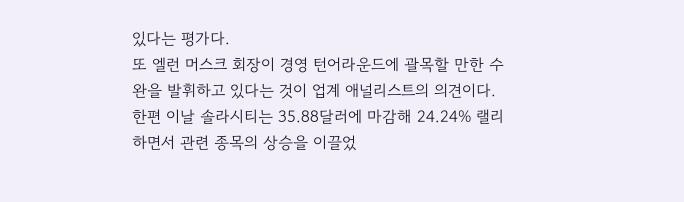있다는 평가다.
또 엘런 머스크 회장이 경영 턴어라운드에 괄목할 만한 수완을 발휘하고 있다는 것이 업계 애널리스트의 의견이다.
한편 이날 솔라시티는 35.88달러에 마감해 24.24% 랠리하면서 관련 종목의 상승을 이끌었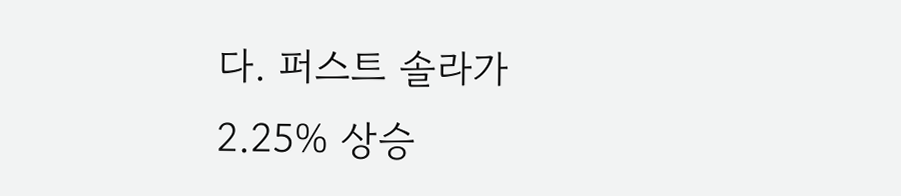다. 퍼스트 솔라가 2.25% 상승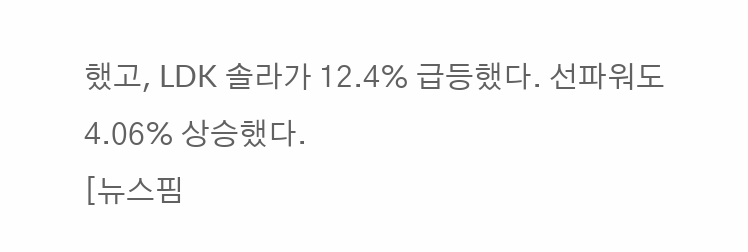했고, LDK 솔라가 12.4% 급등했다. 선파워도 4.06% 상승했다.
[뉴스핌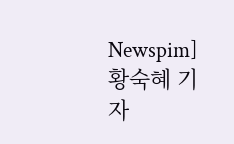Newspim] 황숙혜 기자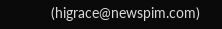(higrace@newspim.com)